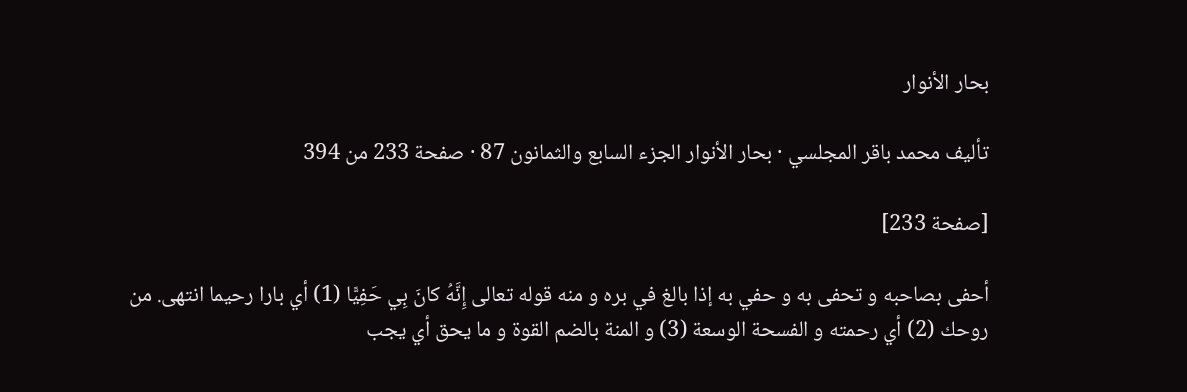بحار الأنوار

تأليف محمد باقر المجلسي · بحار الأنوار الجزء السابع والثمانون 87 · صفحة 233 من 394

[صفحة 233]

أحفى بصاحبه و تحفى به و حفي به إذا بالغ في بره و منه قوله تعالى إِنَّهُ كانَ بِي حَفِيًّا (1) أي بارا رحيما انتهى. من روحك (2) أي رحمته و الفسحة الوسعة (3) و المنة بالضم القوة و ما يحق أي يجب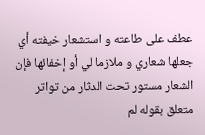عطف على طاعته و استشعار خيفته أي جعلها شعاري و ملازما لي أو إخفائها فإن الشعار مستور تحت الدثار من تواتر متعلق بقوله لم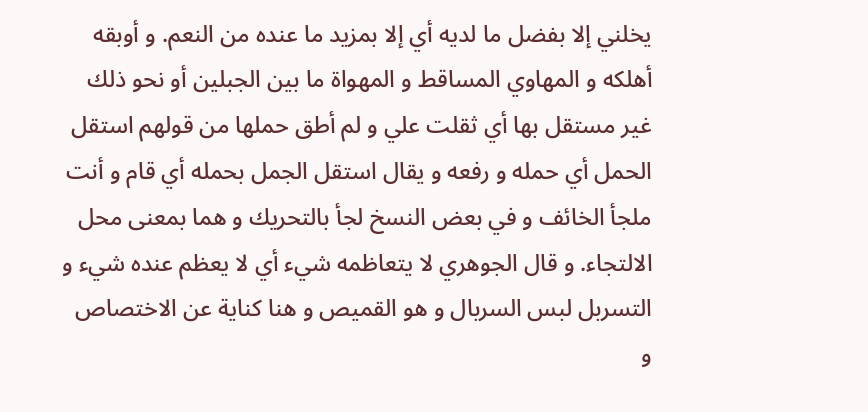يخلني إلا بفضل ما لديه أي إلا بمزيد ما عنده من النعم. و أوبقه أهلكه و المهاوي المساقط و المهواة ما بين الجبلين أو نحو ذلك غير مستقل بها أي ثقلت علي و لم أطق حملها من قولهم استقل الحمل أي حمله و رفعه و يقال استقل الجمل بحمله أي قام و أنت ملجأ الخائف و في بعض النسخ لجأ بالتحريك و هما بمعنى محل الالتجاء. و قال الجوهري لا يتعاظمه شيء أي لا يعظم عنده شيء و التسربل لبس السربال و هو القميص و هنا كناية عن الاختصاص و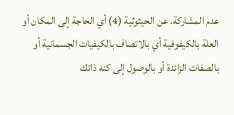عدم المشاركة. عن الحيثوثية (4) أي الحاجة إلى المكان أو العلة بالكيفوفية أي بالاتصاف بالكيفيات الجسمانية أو بالصفات الزائدة أو بالوصول إلى كنه ذاتك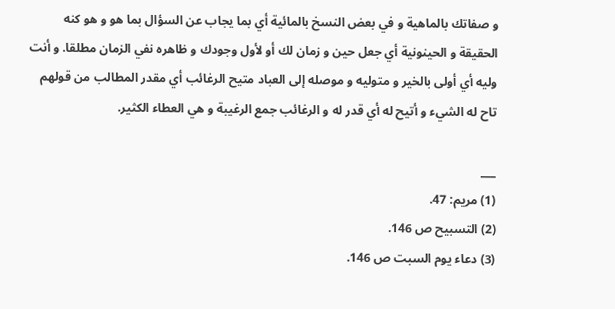و صفاتك بالماهية و في بعض النسخ بالمائية أي بما يجاب عن السؤال بما هو و هو كنه الحقيقة و الحينونية أي جعل حين و زمان لك أو لأول وجودك و ظاهره نفي الزمان مطلقا. و أنت وليه أي أولى بالخير و متوليه و موصله إلى العباد متيح الرغائب أي مقدر المطالب من قولهم تاح له الشيء و أتيح له أي قدر له و الرغائب جمع الرغيبة و هي العطاء الكثير.

___
(1) مريم: 47.
(2) التسبيح ص 146.
(3) دعاء يوم السبت ص 146.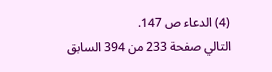(4) الدعاء ص 147.
التالي صفحة 233 من 394 السابق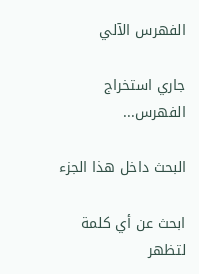الفهرس الآلي

جاري استخراج الفهرس...

البحث داخل هذا الجزء

ابحث عن أي كلمة لتظهر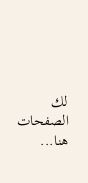لك الصفحات هنا...